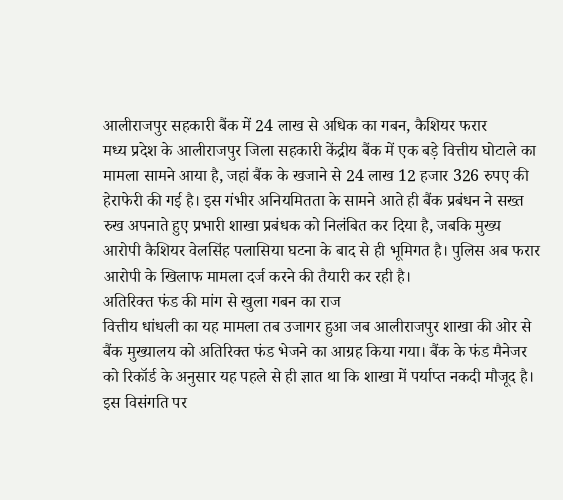आलीराजपुर सहकारी बैंक में 24 लाख से अधिक का गबन, कैशियर फरार
मध्य प्रदेश के आलीराजपुर जिला सहकारी केंद्रीय बैंक में एक बड़े वित्तीय घोटाले का मामला सामने आया है, जहां बैंक के खजाने से 24 लाख 12 हजार 326 रुपए की हेराफेरी की गई है। इस गंभीर अनियमितता के सामने आते ही बैंक प्रबंधन ने सख्त रुख अपनाते हुए प्रभारी शाखा प्रबंधक को निलंबित कर दिया है, जबकि मुख्य आरोपी कैशियर वेलसिंह पलासिया घटना के बाद से ही भूमिगत है। पुलिस अब फरार आरोपी के खिलाफ मामला दर्ज करने की तैयारी कर रही है।
अतिरिक्त फंड की मांग से खुला गबन का राज
वित्तीय धांधली का यह मामला तब उजागर हुआ जब आलीराजपुर शाखा की ओर से बैंक मुख्यालय को अतिरिक्त फंड भेजने का आग्रह किया गया। बैंक के फंड मैनेजर को रिकॉर्ड के अनुसार यह पहले से ही ज्ञात था कि शाखा में पर्याप्त नकदी मौजूद है। इस विसंगति पर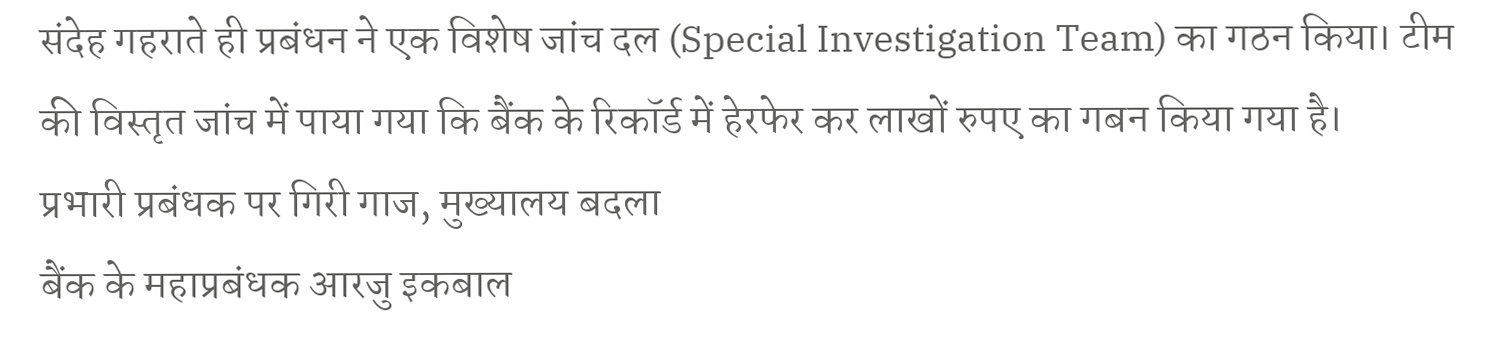संदेह गहराते ही प्रबंधन ने एक विशेष जांच दल (Special Investigation Team) का गठन किया। टीम की विस्तृत जांच में पाया गया कि बैंक के रिकॉर्ड में हेरफेर कर लाखों रुपए का गबन किया गया है।
प्रभारी प्रबंधक पर गिरी गाज, मुख्यालय बदला
बैंक के महाप्रबंधक आरजु इकबाल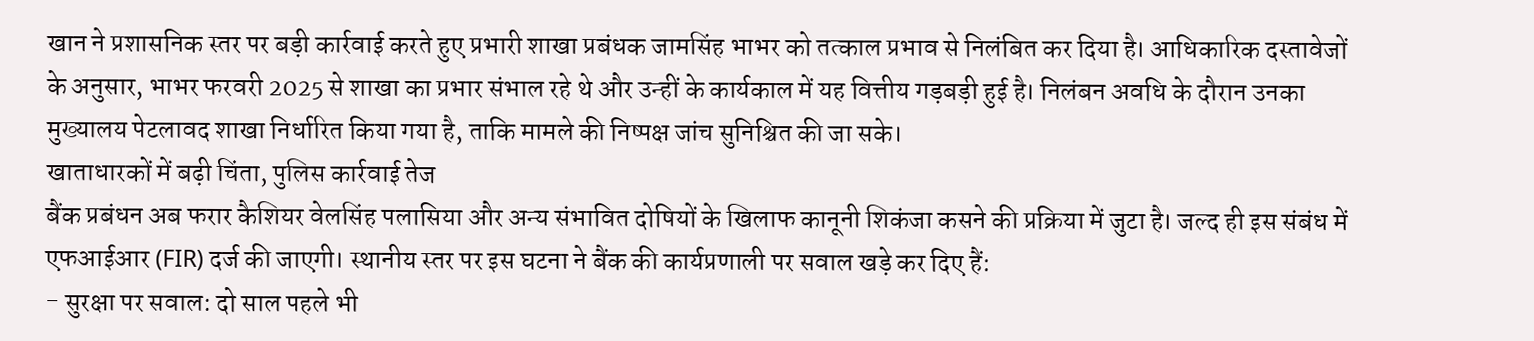खान ने प्रशासनिक स्तर पर बड़ी कार्रवाई करते हुए प्रभारी शाखा प्रबंधक जामसिंह भाभर को तत्काल प्रभाव से निलंबित कर दिया है। आधिकारिक दस्तावेजों के अनुसार, भाभर फरवरी 2025 से शाखा का प्रभार संभाल रहे थे और उन्हीं के कार्यकाल में यह वित्तीय गड़बड़ी हुई है। निलंबन अवधि के दौरान उनका मुख्यालय पेटलावद शाखा निर्धारित किया गया है, ताकि मामले की निष्पक्ष जांच सुनिश्चित की जा सके।
खाताधारकों में बढ़ी चिंता, पुलिस कार्रवाई तेज
बैंक प्रबंधन अब फरार कैशियर वेलसिंह पलासिया और अन्य संभावित दोषियों के खिलाफ कानूनी शिकंजा कसने की प्रक्रिया में जुटा है। जल्द ही इस संबंध में एफआईआर (FIR) दर्ज की जाएगी। स्थानीय स्तर पर इस घटना ने बैंक की कार्यप्रणाली पर सवाल खड़े कर दिए हैं:
- सुरक्षा पर सवाल: दो साल पहले भी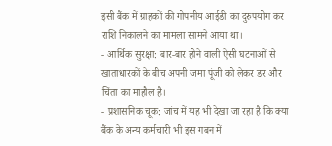इसी बैंक में ग्राहकों की गोपनीय आईडी का दुरुपयोग कर राशि निकालने का मामला सामने आया था।
- आर्थिक सुरक्षा: बार-बार होने वाली ऐसी घटनाओं से खाताधारकों के बीच अपनी जमा पूंजी को लेकर डर और चिंता का माहौल है।
- प्रशासनिक चूक: जांच में यह भी देखा जा रहा है कि क्या बैंक के अन्य कर्मचारी भी इस गबन में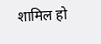शामिल हो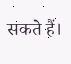सकते हैं।